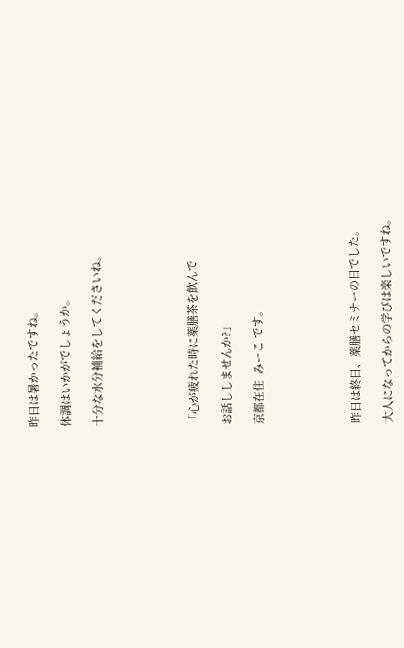昨日は暑かったですね。

体調はいかがでしょうか。

十分な水分補給をしてくださいね。





「心が疲れた時に薬膳茶を飲んで

お話ししませんか?」

京都在住  みーこ です。





昨日は終日、薬膳セミナーの日でした。

大人になってからの学びは楽しいですね。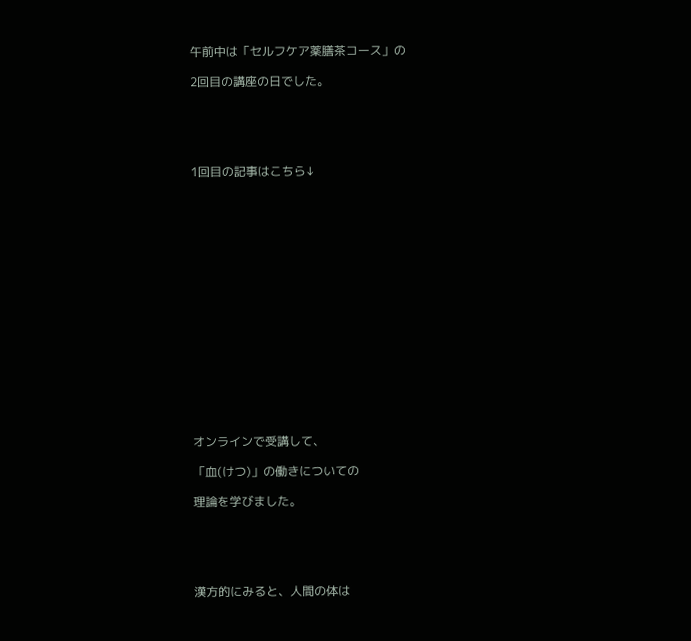午前中は「セルフケア薬膳茶コース」の

2回目の講座の日でした。





1回目の記事はこちら↓

















オンラインで受講して、

「血(けつ)」の働きについての

理論を学びました。





漢方的にみると、人間の体は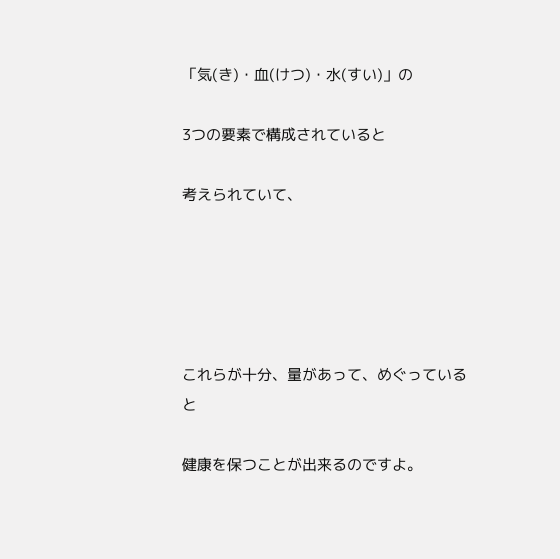「気(き)・血(けつ)・水(すい)」の

3つの要素で構成されていると

考えられていて、





これらが十分、量があって、めぐっていると

健康を保つことが出来るのですよ。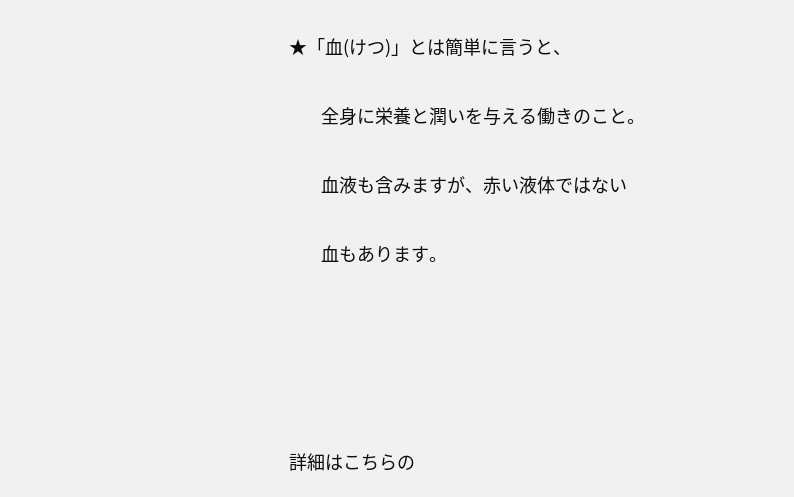★「血(けつ)」とは簡単に言うと、

        全身に栄養と潤いを与える働きのこと。

        血液も含みますが、赤い液体ではない

        血もあります。





詳細はこちらの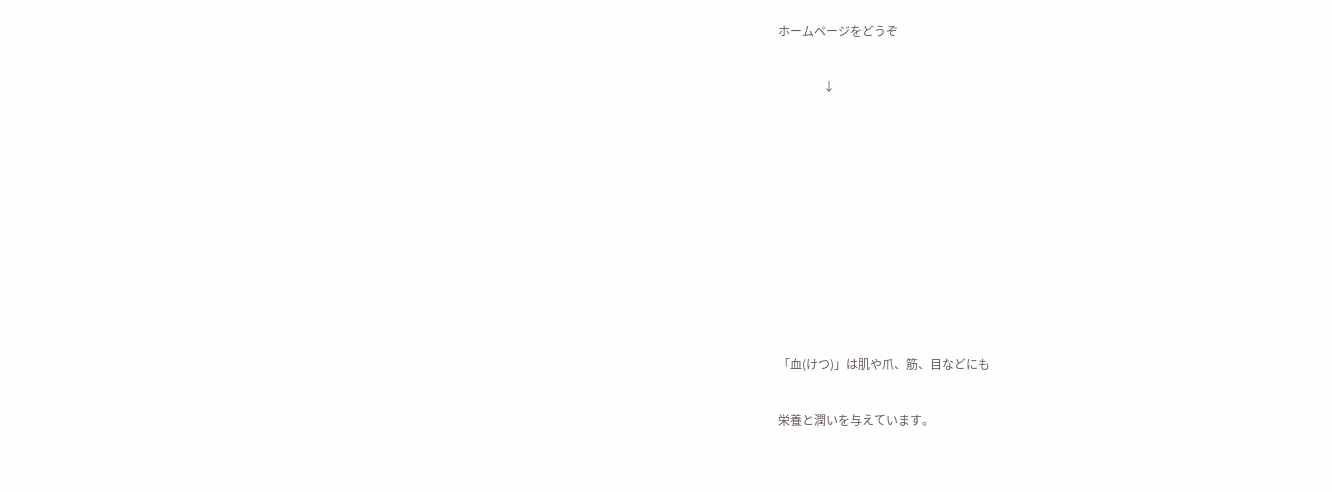ホームページをどうぞ

               ↓









「血(けつ)」は肌や爪、筋、目などにも

栄養と潤いを与えています。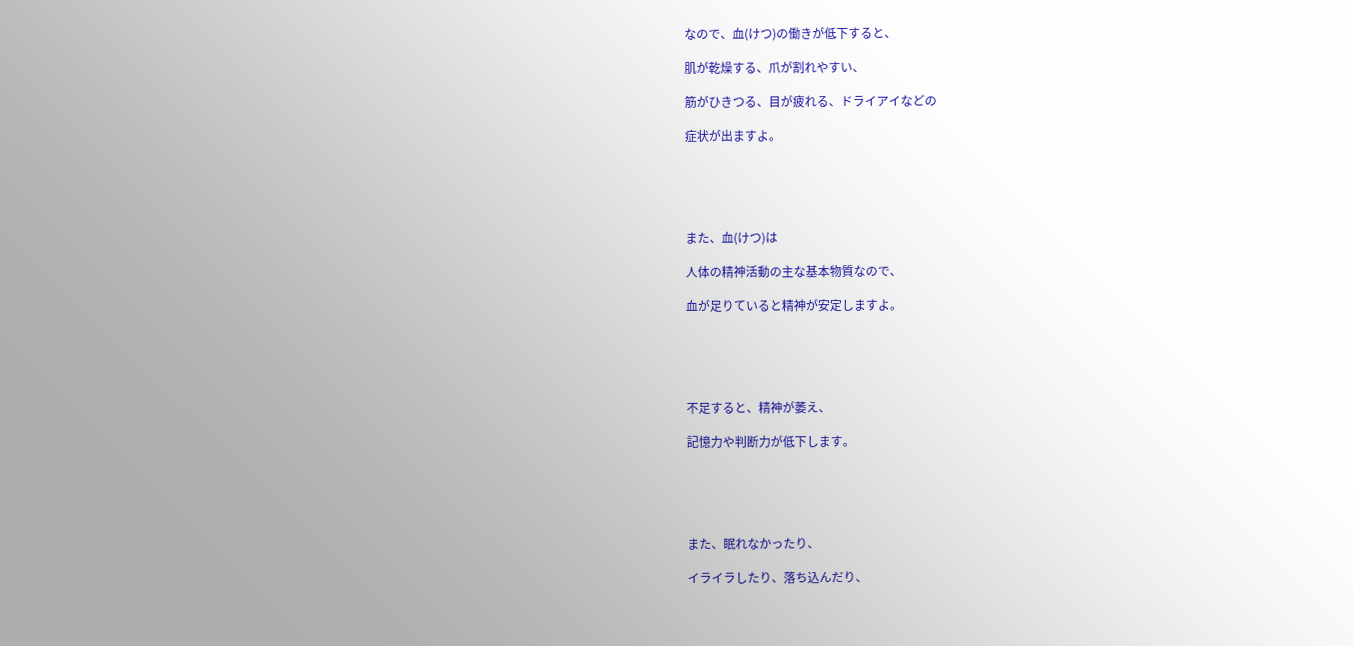なので、血(けつ)の働きが低下すると、

肌が乾燥する、爪が割れやすい、

筋がひきつる、目が疲れる、ドライアイなどの

症状が出ますよ。





また、血(けつ)は

人体の精神活動の主な基本物質なので、

血が足りていると精神が安定しますよ。





不足すると、精神が萎え、

記憶力や判断力が低下します。





また、眠れなかったり、

イライラしたり、落ち込んだり、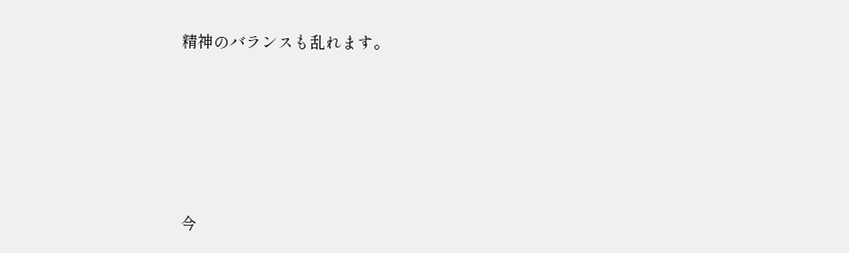精神のバランスも乱れます。





今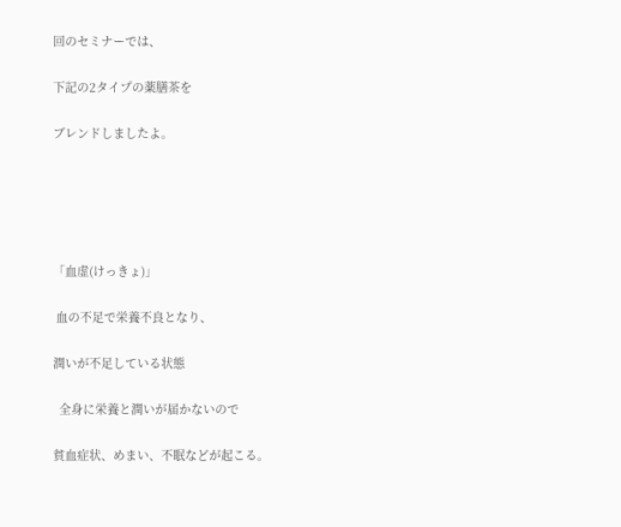回のセミナーでは、

下記の2タイプの薬膳茶を

ブレンドしましたよ。





「血虚(けっきょ)」

 血の不足で栄養不良となり、

潤いが不足している状態

  全身に栄養と潤いが届かないので

貧血症状、めまい、不眠などが起こる。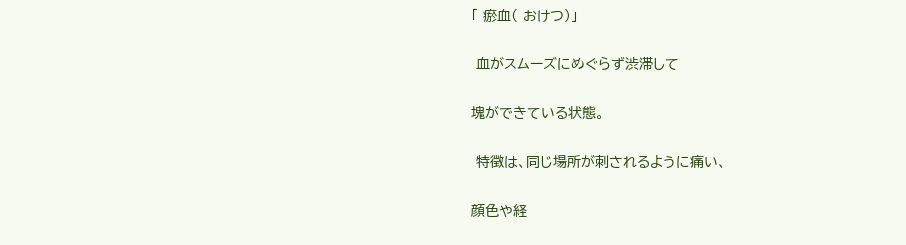「 瘀血( おけつ)」

 血がスムーズにめぐらず渋滞して

塊ができている状態。

 特徴は、同じ場所が刺されるように痛い、

顔色や経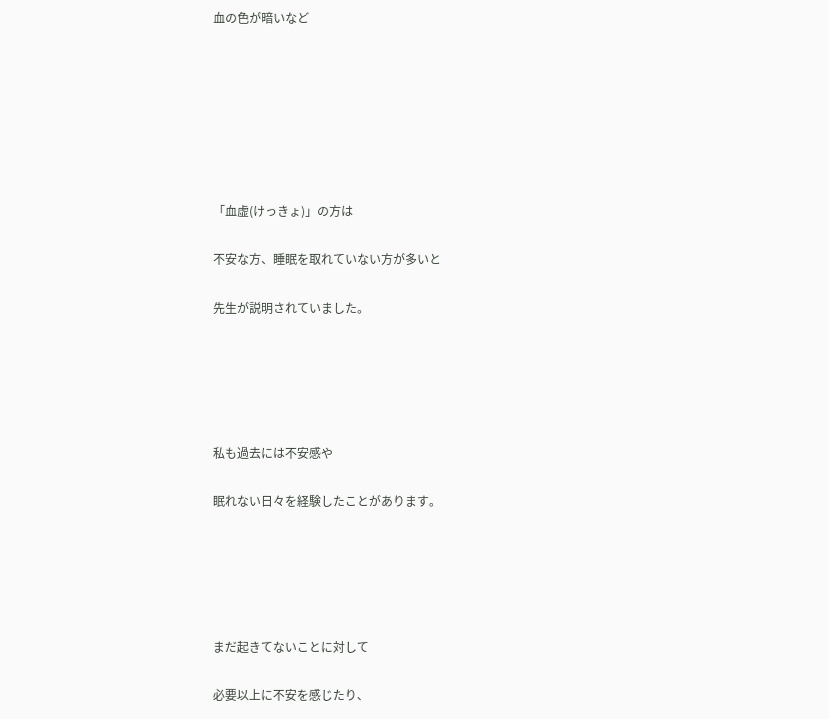血の色が暗いなど







「血虚(けっきょ)」の方は

不安な方、睡眠を取れていない方が多いと

先生が説明されていました。





私も過去には不安感や

眠れない日々を経験したことがあります。





まだ起きてないことに対して

必要以上に不安を感じたり、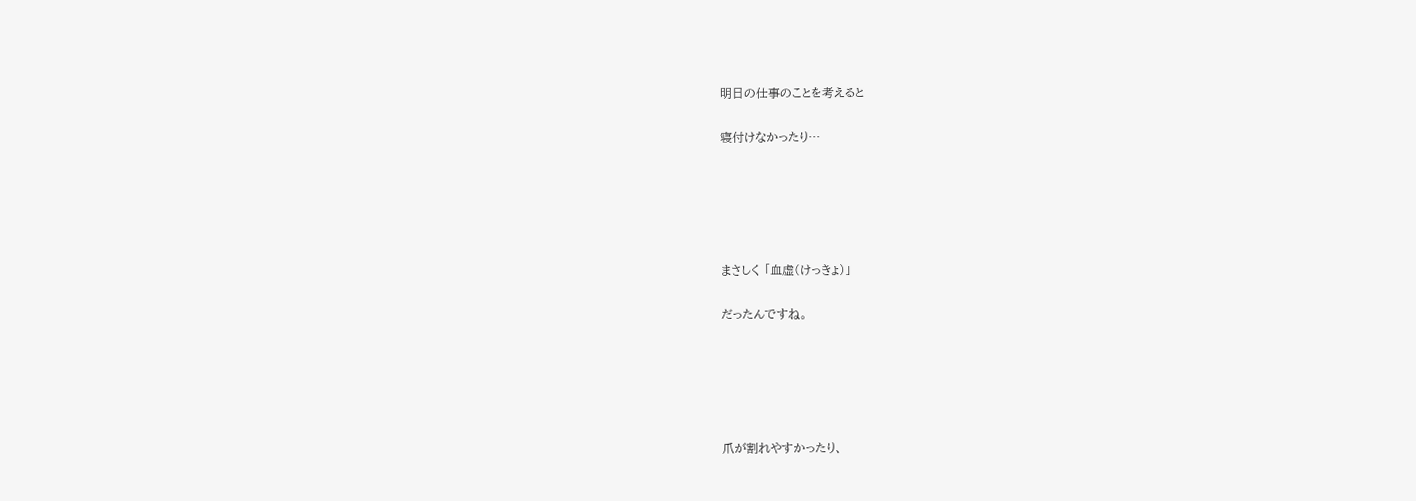明日の仕事のことを考えると

寝付けなかったり…





まさしく 「血虚(けっきょ)」

だったんですね。





爪が割れやすかったり、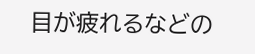目が疲れるなどの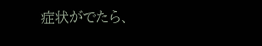症状がでたら、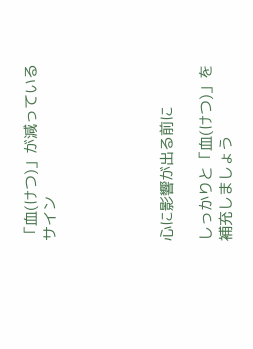「血(けつ)」が減っているサイン





心に影響が出る前に

しっかりと「血(けつ)」を補充しましょう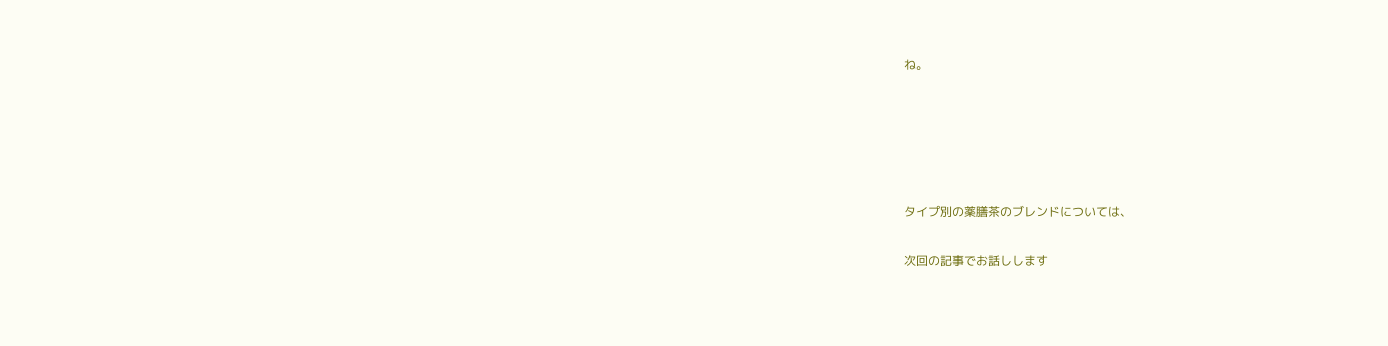ね。





タイプ別の薬膳茶のブレンドについては、

次回の記事でお話しします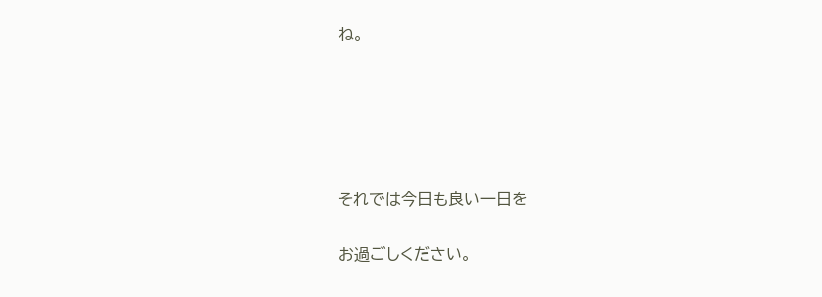ね。





それでは今日も良い一日を

お過ごしください。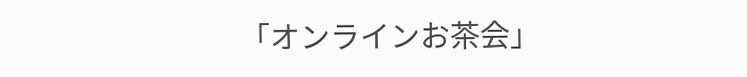「オンラインお茶会」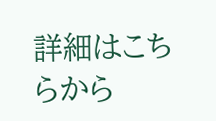詳細はこちらから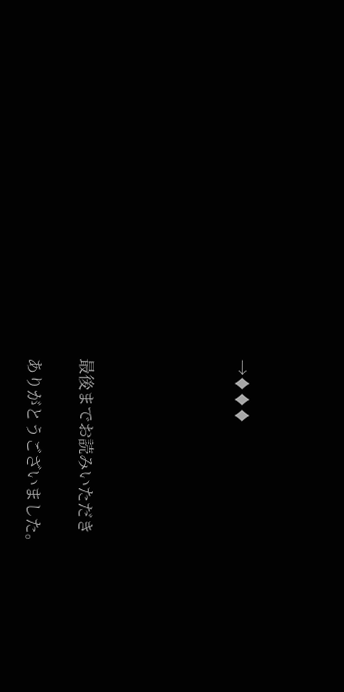→♦♦♦





最後までお読みいただき

ありがとうございました。